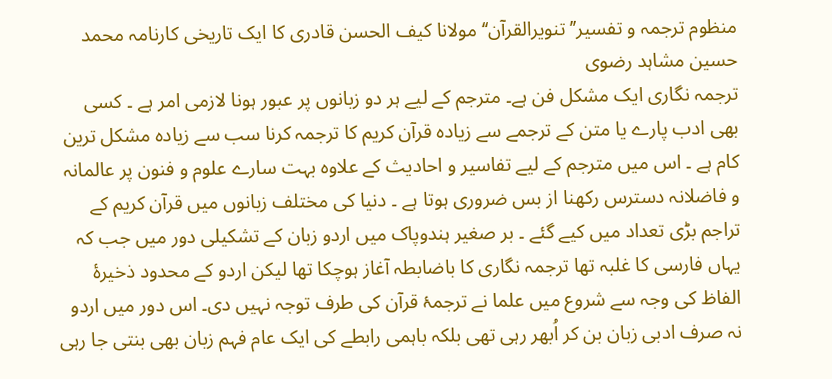منظوم ترجمہ و تفسیر’’تنویرالقرآن‘‘ مولانا کیف الحسن قادری کا ایک تاریخی کارنامہ محمد حسین مشاہد رضوی
ترجمہ نگاری ایک مشکل فن ہے۔ مترجم کے لیے ہر دو زبانوں پر عبور ہونا لازمی امر ہے ۔ کسی بھی ادب پارے یا متن کے ترجمے سے زیادہ قرآن کریم کا ترجمہ کرنا سب سے زیادہ مشکل ترین کام ہے ۔ اس میں مترجم کے لیے تفاسیر و احادیث کے علاوہ بہت سارے علوم و فنون پر عالمانہ و فاضلانہ دسترس رکھنا از بس ضروری ہوتا ہے ۔ دنیا کی مختلف زبانوں میں قرآن کریم کے تراجم بڑی تعداد میں کیے گئے ۔ بر صغیر ہندوپاک میں اردو زبان کے تشکیلی دور میں جب کہ یہاں فارسی کا غلبہ تھا ترجمہ نگاری کا باضابطہ آغاز ہوچکا تھا لیکن اردو کے محدود ذخیرۂ الفاظ کی وجہ سے شروع میں علما نے ترجمۂ قرآن کی طرف توجہ نہیں دی۔ اس دور میں اردو نہ صرف ادبی زبان بن کر اُبھر رہی تھی بلکہ باہمی رابطے کی ایک عام فہم زبان بھی بنتی جا رہی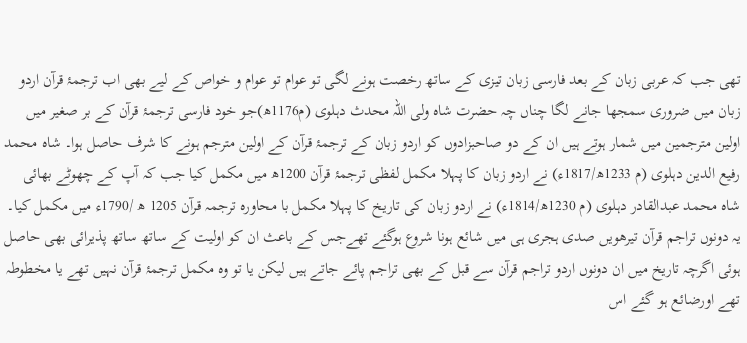تھی جب کہ عربی زبان کے بعد فارسی زبان تیزی کے ساتھ رخصت ہونے لگی تو عوام تو عوام و خواص کے لیے بھی اب ترجمۂ قرآن اردو زبان میں ضروری سمجھا جانے لگا چناں چہ حضرت شاہ ولی اللہ محدث دہلوی (م1176ھ)جو خود فارسی ترجمۂ قرآن کے بر صغیر میں اولین مترجمین میں شمار ہوتے ہیں ان کے دو صاحبزادوں کو اردو زبان کے ترجمۂ قرآن کے اولین مترجم ہونے کا شرف حاصل ہوا۔ شاہ محمد رفیع الدین دہلوی (م 1233ھ/1817ء) نے اردو زبان کا پہلا مکمل لفظی ترجمۂ قرآن 1200ھ میں مکمل کیا جب کہ آپ کے چھوٹے بھائی شاہ محمد عبدالقادر دہلوی (م 1230ھ/1814ء) نے اردو زبان کی تاریخ کا پہلا مکمل با محاورہ ترجمہ قرآن 1205 ھ /1790ء میں مکمل کیا۔ یہ دونوں تراجم قرآن تیرھویں صدی ہجری ہی میں شائع ہونا شروع ہوگئے تھےجس کے باعث ان کو اولیت کے ساتھ ساتھ پذیرائی بھی حاصل ہوئی اگرچہ تاریخ میں ان دونوں اردو تراجم قرآن سے قبل کے بھی تراجم پائے جاتے ہیں لیکن یا تو وہ مکمل ترجمۂ قرآن نہیں تھے یا مخطوطہ تھے اورضائع ہو گئے اس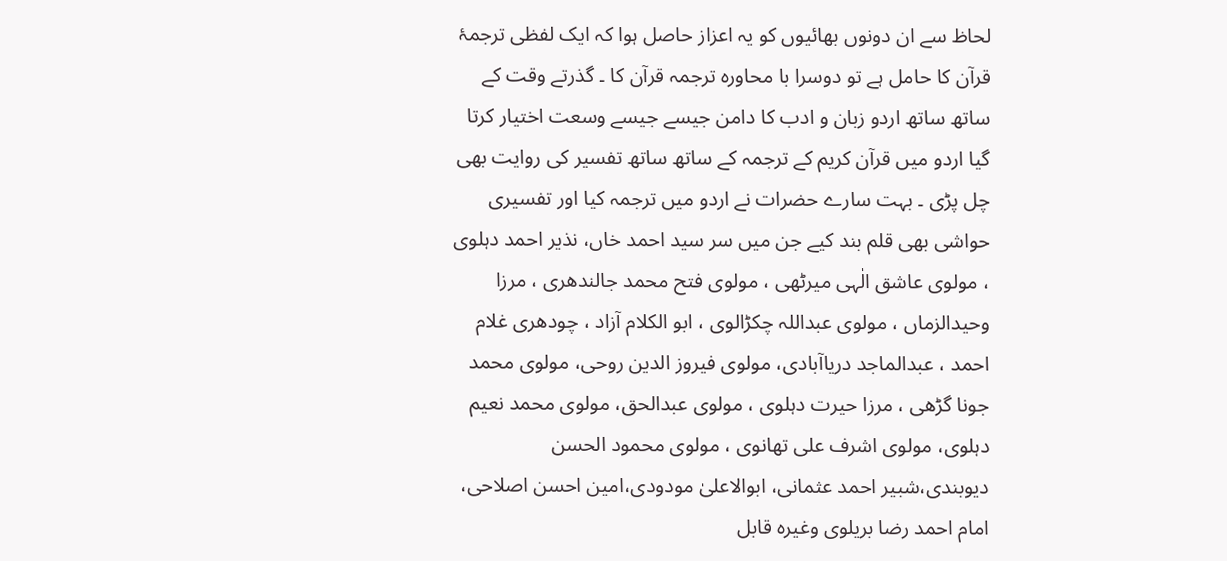لحاظ سے ان دونوں بھائیوں کو یہ اعزاز حاصل ہوا کہ ایک لفظی ترجمۂ قرآن کا حامل ہے تو دوسرا با محاورہ ترجمہ قرآن کا ۔ گذرتے وقت کے ساتھ ساتھ اردو زبان و ادب کا دامن جیسے جیسے وسعت اختیار کرتا گیا اردو میں قرآن کریم کے ترجمہ کے ساتھ ساتھ تفسیر کی روایت بھی چل پڑی ۔ بہت سارے حضرات نے اردو میں ترجمہ کیا اور تفسیری حواشی بھی قلم بند کیے جن میں سر سید احمد خاں، نذیر احمد دہلوی ، مولوی عاشق الٰہی میرٹھی ، مولوی فتح محمد جالندھری ، مرزا وحیدالزماں ، مولوی عبداللہ چکڑالوی ، ابو الکلام آزاد ، چودھری غلام احمد ، عبدالماجد دریاآبادی، مولوی فیروز الدین روحی، مولوی محمد جونا گڑھی ، مرزا حیرت دہلوی ، مولوی عبدالحق، مولوی محمد نعیم دہلوی، مولوی اشرف علی تھانوی ، مولوی محمود الحسن دیوبندی،شبیر احمد عثمانی، ابوالاعلیٰ مودودی،امین احسن اصلاحی، امام احمد رضا بریلوی وغیرہ قابل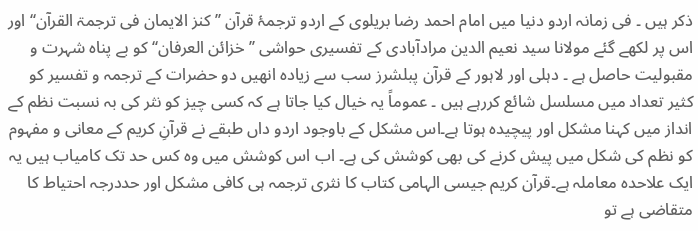ذکر ہیں ۔ فی زمانہ اردو دنیا میں امام احمد رضا بریلوی کے اردو ترجمۂ قرآن ’’کنز الایمان فی ترجمۃ القرآن‘‘ اور اس پر لکھے گئے مولانا سید نعیم الدین مرادآبادی کے تفسیری حواشی ’’خزائن العرفان‘‘ کو بے پناہ شہرت و مقبولیت حاصل ہے ۔ دہلی اور لاہور کے قرآن پبلشرز سب سے زیادہ انھیں دو حضرات کے ترجمہ و تفسیر کو کثیر تعداد میں مسلسل شائع کررہے ہیں ۔ عموماً یہ خیال کیا جاتا ہے کہ کسی چیز کو نثر کی بہ نسبت نظم کے انداز میں کہنا مشکل اور پیچیدہ ہوتا ہے۔اس مشکل کے باوجود اردو داں طبقے نے قرآنِ کریم کے معانی و مفہوم کو نظم کی شکل میں پیش کرنے کی بھی کوشش کی ہے۔ اب اس کوشش میں وہ کس حد تک کامیاب ہیں یہ ایک علاحدہ معاملہ ہے۔قرآن کریم جیسی الہامی کتاب کا نثری ترجمہ ہی کافی مشکل اور حددرجہ احتیاط کا متقاضی ہے تو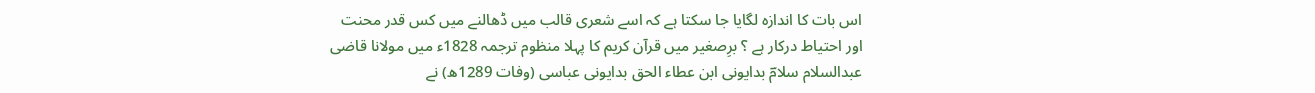اس بات کا اندازہ لگایا جا سکتا ہے کہ اسے شعری قالب میں ڈھالنے میں کس قدر محنت اور احتیاط درکار ہے ؟ برِصغیر میں قرآن کریم کا پہلا منظوم ترجمہ 1828ء میں مولانا قاضی عبدالسلام سلامؔ بدایونی ابن عطاء الحق بدایونی عباسی (وفات 1289ھ) نے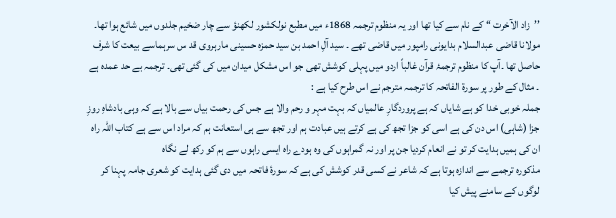’’زاد الآخرت ‘‘ کے نام سے کیا تھا اور یہ منظوم ترجمہ 1868ء میں مطبع نولکشور لکھنؤ سے چار ضخیم جلدوں میں شائع ہوا تھا۔ مولانا قاضی عبدالسلام بدایونی رامپور میں قاضی تھے ۔ سید آلِ احمد بن سید حمزہ حسینی مارہروی قد س سرہماسے بیعت کا شرف حاصل تھا ۔آپ کا منظوم ترجمۂ قرآن غالباً اردو میں پہلی کوشش تھی جو اس مشکل میدان میں کی گئی تھی۔ ترجمہ بے حد عمدہ ہے ۔ مثال کے طور پر سورۃ الفاتحہ کا ترجمہ مترجم نے اس طرح کیا ہے :
جملہ خوبی خدا کو ہے شایاں کہ ہے پروردگارِ عالمیاں کہ بہت مہر و رحم والا ہے جس کی رحمت بیاں سے بالا ہے کہ وہی بادشاہِ روزِ جزا (شاہی) اس دن کی ہے اسی کو جزا تجھ کی ہے کرتے ہیں عبادت ہم اور تجھ سے ہی استعانت ہم کہ مراد اس سے ہے کتاب اللہ راہ ان کی ہمیں ہدایت کر تو نے انعام کردیا جن پر اور نہ گمراہوں کی وہ ہودے راہ ایسی راہوں سے ہم کو رکھ لے نگاہ
مذکورہ ترجمے سے اندازہ ہوتا ہے کہ شاعر نے کسی قدر کوشش کی ہے کہ سورۂ فاتحہ میں دی گئی ہدایت کو شعری جامہ پہنا کر لوگوں کے سامنے پیش کیا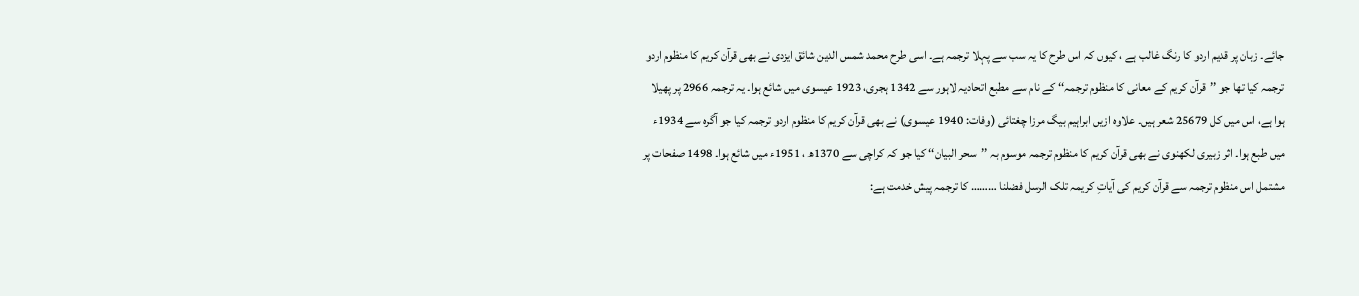جائے۔ زبان پر قدیم اردو کا رنگ غالب ہے ، کیوں کہ اس طرح کا یہ سب سے پہلا ترجمہ ہے۔ اسی طرح محمد شمس الدین شائق ایزدی نے بھی قرآن کریم کا منظوم اردو ترجمہ کیا تھا جو ’’قرآن کریم کے معانی کا منظوم ترجمہ‘‘ کے نام سے مطبع اتحادیہ لاہور سے 1342 ہجری، 1923 عیسوی میں شائع ہوا۔ یہ ترجمہ 2966 پر پھیلا ہوا ہے، اس میں کل 25679 شعر ہیں۔ علاوہ ازیں ابراہیم بیگ مرزا چغتائی (وفات: 1940 عیسوی) نے بھی قرآن کریم کا منظوم اردو ترجمہ کیا جو آگرہ سے 1934ء میں طبع ہوا۔ اثر زبیری لکھنوی نے بھی قرآن کریم کا منظوم ترجمہ موسوم بہ ’’سحر البیان‘‘ کیا جو کہ کراچی سے 1370ھ ، 1951ء میں شائع ہوا۔ 1498 صفحات پر مشتمل اس منظوم ترجمہ سے قرآن کریم کی آیاتِ کریمہ تلک الرسل فضلنا ……… کا ترجمہ پیش خدمت ہے: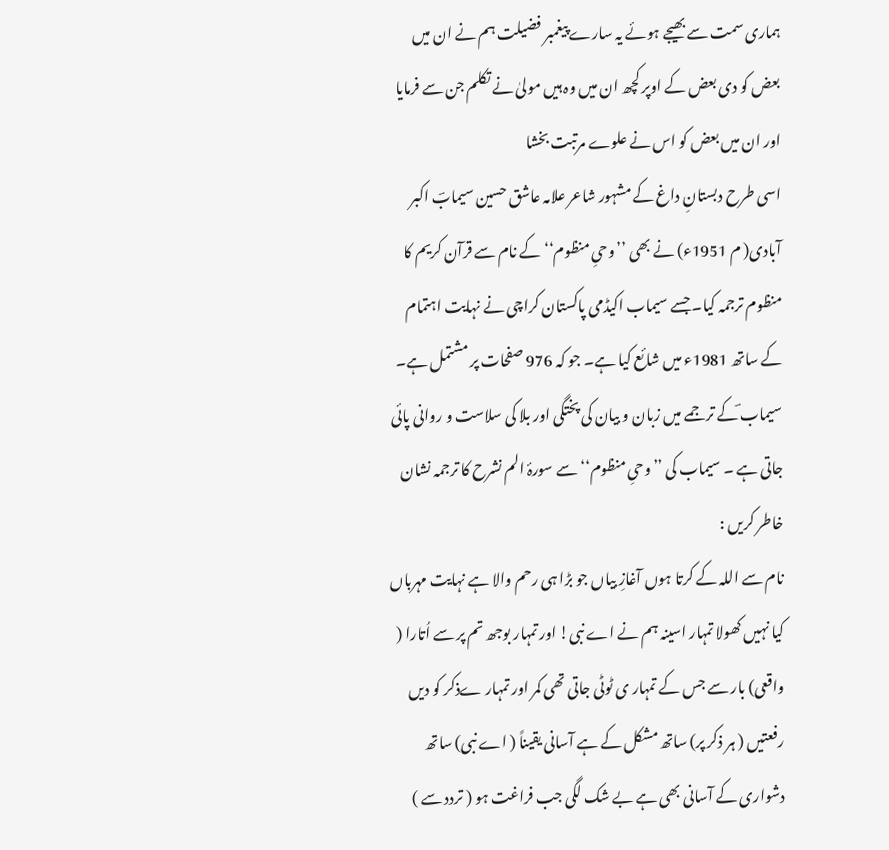ہماری سمت سے بھیجے ہوئے یہ سارے پیغمبر فضیلت ہم نے ان میں بعض کو دی بعض کے اوپر کچھ ان میں وہ ہیں مولیٰ نے تکلم جن سے فرمایا اور ان میں بعض کو اس نے علوے مرتبت بخشا
اسی طرح دبستانِ داغ کے مشہور شاعر علامہ عاشق حسین سیمابؔ اکبر آبادی( م 1951ء) نے بھی ’’وحیِ منظوم‘‘ کے نام سے قرآن کریم کا منظوم ترجمہ کیا۔ جسے سیماب اکیڈمی پاکستان کراچی نے نہایت اہتمام کے ساتھ 1981ء میں شائع کیا ہے۔ جو کہ 976 صفحات پر مشتمل ہے۔ سیماب ؔکے ترجمے میں زبان و بیان کی پختگی اور بلا کی سلاست و روانی پائی جاتی ہے ۔ سیماب کی ’’وحیِ منظوم‘‘ سے سورۂ الم نشرح کا ترجمہ نشان خاطر کریں :
نام سے اللہ کے کرتا ہوں آغازِ بیاں جو بڑا ہی رحم والا ہے نہایت مہرباں کیا نہیں کھولا تمہار اسینہ ہم نے اے نبی! اور تمہار بوجھ تم پر سے اُتارا ( واقعی) بار سے جس کے تمہار ی ٹوٹی جاتی تھی کمر اور تمہار ےذکر کو دیں رفعتیں ( ہر ذکر پر) ساتھ مشکل کے ہے آسانی یقیناً ( اے نبی) ساتھ دشواری کے آسانی بھی ہے بے شک لگی جب فراغت ہو ( تردد سے )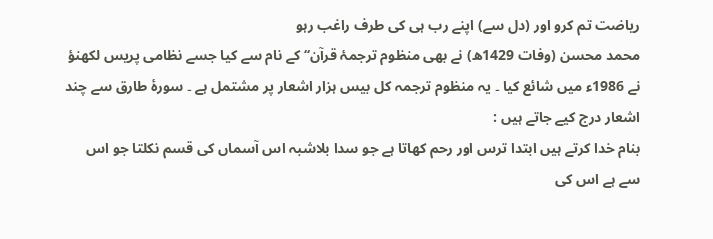ریاضت تم کرو اور (دل سے) اپنے رب ہی کی طرف راغب رہو
محمد محسن (وفات 1429ھ) نے بھی منظوم ترجمۂ قرآن‘‘ کے نام سے کیا جسے نظامی پریس لکھنؤ نے 1986ء میں شائع کیا ۔ یہ منظوم ترجمہ کل بیس ہزار اشعار پر مشتمل ہے ۔ سورۂ طارق سے چند اشعار درج کیے جاتے ہیں :
بنام خدا کرتے ہیں ابتدا ترس اور رحم کھاتا ہے جو سدا بلاشبہ اس آسماں کی قسم نکلتا جو اس سے ہے اس کی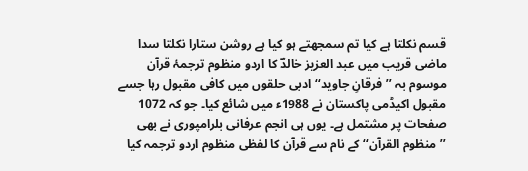قسم نکلتا ہے کیا تم سمجھتے ہو کیا ہے روشن ستارا نکلتا سدا
ماضی قریب میں عبد العزیز خالدؔ کا اردو منظوم ترجمۂ قرآن موسوم بہ ’’فرقانِ جاوید‘‘ ادبی حلقوں میں کافی مقبول رہا جسے مقبول اکیڈمی پاکستان نے 1988ء میں شائع کیا۔ جو کہ 1072 صفحات پر مشتمل ہے۔ یوں ہی انجم عرفانی بلرامپوری نے بھی ’’منظوم القرآن‘‘ کے نام سے قرآن کا لفظی منظوم اردو ترجمہ کیا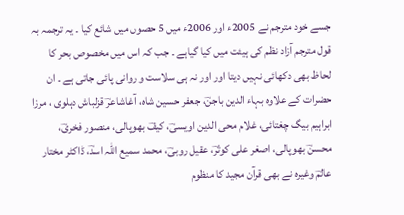جسے خود مترجم نے 2005ء اور 2006ء میں 5 حصوں میں شائع کیا ۔ یہ ترجمہ بہ قول مترجم آزاد نظم کی ہیئت میں کیا گیاہے ۔ جب کہ اس میں مخصوص بحر کا لحاظ بھی دکھائی نہیں دیتا اور اور نہ ہی سلاست و روانی پائی جاتی ہے ۔ ان حضرات کے علاوہ بہاء الدین باجنؔ، جعفر حسین شاہ، آغاشاعرؔ قزلباش دہلوی ، مرزا ابراہیم بیگ چغتائی، غلام محی الدین اویسیؔ، کیفؔ بھوپالی، منصور فخریؔ، محسنؔ بھوپالی، اصغر علی کوثرؔ، عقیل روبیؔ، محمد سمیع اللہ اسدؔ، ڈاکٹر مختار عالمؔ وغیرہ نے بھی قرآن مجید کا منظوم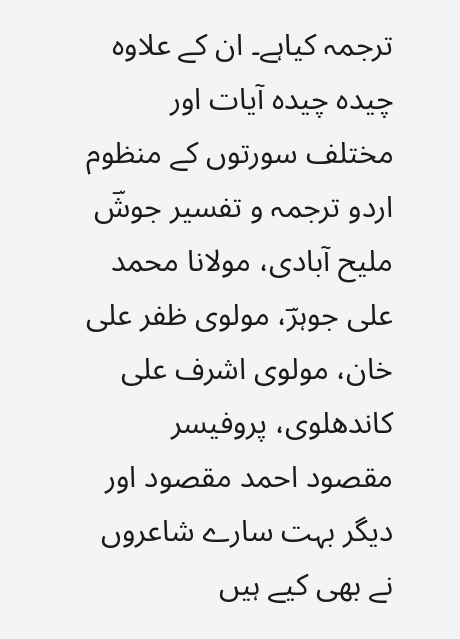ترجمہ کیاہے۔ ان کے علاوہ چیدہ چیدہ آیات اور مختلف سورتوں کے منظوم اردو ترجمہ و تفسیر جوشؔ ملیح آبادی، مولانا محمد علی جوہرؔ، مولوی ظفر علی خان، مولوی اشرف علی کاندھلوی، پروفیسر مقصود احمد مقصود اور دیگر بہت سارے شاعروں نے بھی کیے ہیں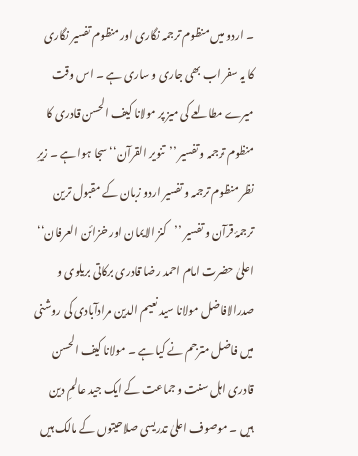۔ اردو میں منظوم ترجمہ نگاری اور منظوم تفسیر نگاری کا یہ سفر اب بھی جاری و ساری ہے ۔ اس وقت میرے مطالعے کی میز پر مولانا کیف الحسن قادری کا منظوم ترجمہ و تفسیر ’’تنویر القرآن‘‘ سجا ہوا ہے ۔ زیرِ نظر منظوم ترجمہ و تفسیر اردو زبان کے مقبول ترین ترجمۂ قرآن و تفسیر ’’کنز الایمان اور خزائن العرفان‘‘ اعلیٰ حضرت امام احمد رضا قادری برکاتی بریلوی و صدرالافاضل مولانا سید نعیم الدین مرادآبادی کی روشنی میں فاضل مترجم نے کیا ہے ۔ مولانا کیف الحسن قادری اہل سنت و جماعت کے ایک جید عالمِ دین ہیں ۔ موصوف اعلیٰ تدریسی صلاحیتوں کے مالک ہیں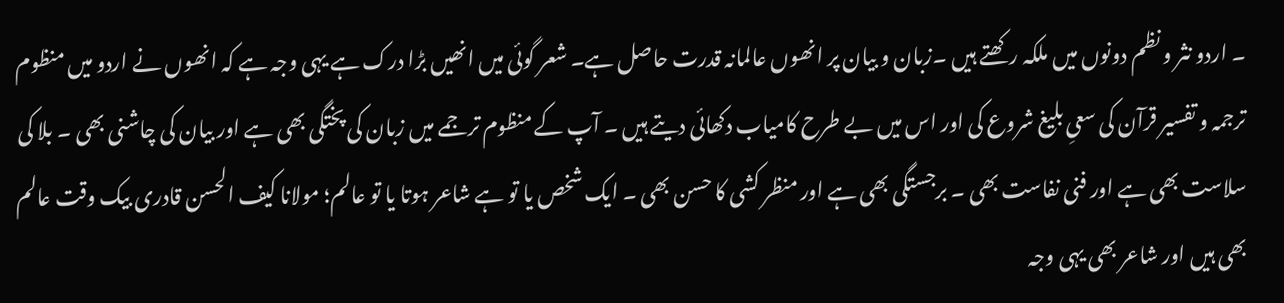۔ اردو نثر و نظم دونوں میں ملکہ رکھتے ہیں ۔زبان و بیان پر انھوں عالمانہ قدرت حاصل ہے۔ شعر گوئی میں انھیں بڑا درک ہے یہی وجہ ہے کہ انھوں نے اردو میں منظوم ترجمہ و تفسیر قرآن کی سعیِ بلیغ شروع کی اور اس میں بے طرح کامیاب دکھائی دیتے ہیں ۔ آپ کے منظوم ترجمے میں زبان کی پختگی بھی ہے اور بیان کی چاشنی بھی ۔ بلا کی سلاست بھی ہے اور فنی نفاست بھی ۔ برجستگی بھی ہے اور منظر کشی کا حسن بھی ۔ ایک شخص یا تو ہے شاعر ہوتا یا تو عالم؛ مولانا کیف الحسن قادری بیک وقت عالم بھی ہیں اور شاعر بھی یہی وجہ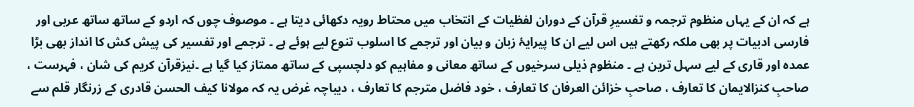ہے کہ ان کے یہاں منظوم ترجمہ و تفسیرِ قرآن کے دوران لفظیات کے انتخاب میں محتاط رویہ دکھائی دیتا ہے ۔ موصوف چوں کہ اردو کے ساتھ ساتھ عربی اور فارسی ادبیات پر بھی ملکہ رکھتے ہیں اس لیے ان کا پیرایۂ زبان و بیان اور ترجمے کا اسلوب تنوع لیے ہوئے ہے ۔ ترجمے اور تفسیر کی پیش کش کا انداز بھی بڑا عمدہ اور قاری کے لیے سہل ترین ہے ۔ منظوم ذیلی سرخیوں کے ساتھ معانی و مفاہیم کو دلچسپی کے ساتھ ممتاز کیا گیا ہے ۔نیزقرآن کریم کی شان ، فہرست ، صاحبِ کنزالایمان کا تعارف ، صاحبِ خزائن العرفان کا تعارف ، خود فاضل مترجم کا تعارف ، دیباچہ غرض یہ کہ مولانا کیف الحسن قادری کے زرنگار قلم سے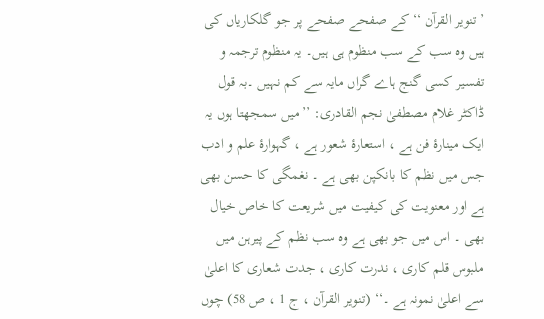’تنویر القرآن ‘‘ کے صفحے صفحے پر جو گلکاریاں کی ہیں وہ سب کے سب منظوم ہی ہیں۔ یہ منظوم ترجمہ و تفسیر کسی گنج ہاے گراں مایہ سے کم نہیں ۔بہ قول ڈاکٹر غلام مصطفیٰ نجم القادری: ’’میں سمجھتا ہوں یہ ایک مینارۂ فن ہے ، استعارۂ شعور ہے ، گہوارۂ علم و ادب جس میں نظم کا بانکپن بھی ہے ۔ نغمگی کا حسن بھی ہے اور معنویت کی کیفیت میں شریعت کا خاص خیال بھی ۔ اس میں جو بھی ہے وہ سب نظم کے پیرہن میں ملبوس قلم کاری ، ندرت کاری ، جدت شعاری کا اعلیٰ سے اعلیٰ نمونہ ہے ۔‘‘ (تنویر القرآن ، ج 1 ، ص 58) چوں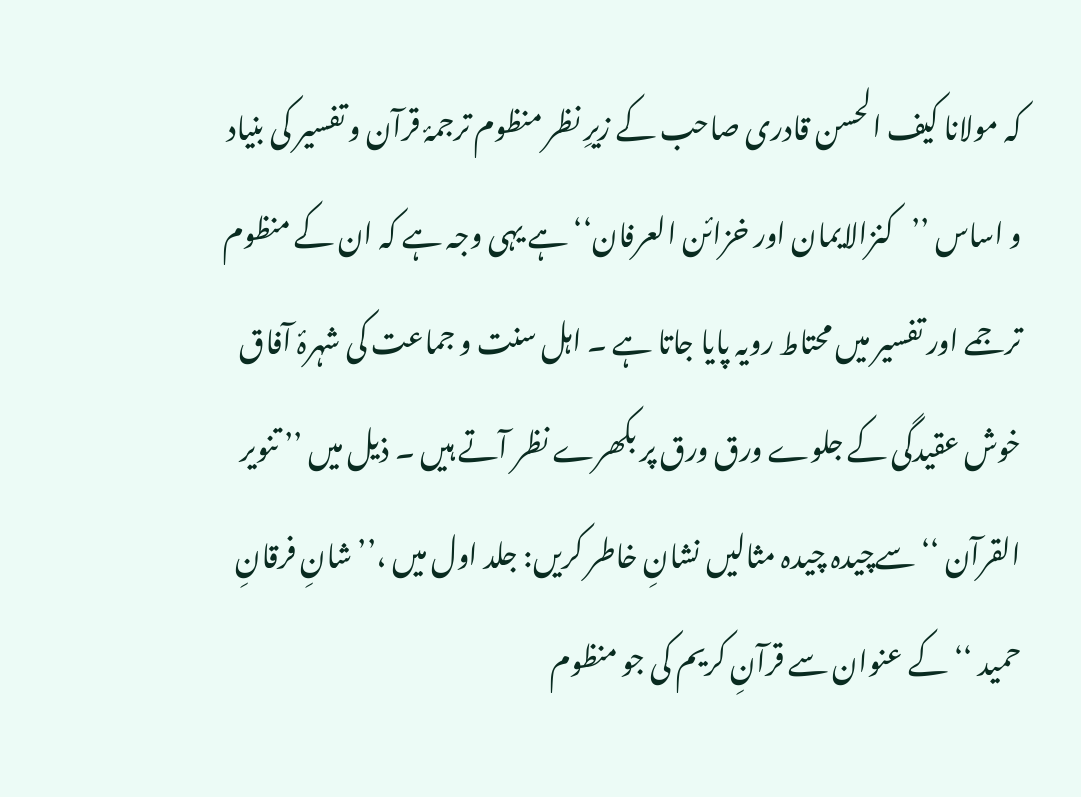کہ مولانا کیف الحسن قادری صاحب کے زیرِ نظر منظوم ترجمۂ قرآن و تفسیر کی بنیاد و اساس ’’کنزالایمان اور خزائن العرفان‘‘ ہے یہی وجہ ہے کہ ان کے منظوم ترجمے اور تفسیر میں محتاط رویہ پایا جاتا ہے ۔ اہل سنت و جماعت کی شہرۂ آفاق خوش عقیدگی کے جلوے ورق ورق پر بکھرے نظر آتے ہیں ۔ ذیل میں ’’ تنویر القرآن ‘‘ سےچیدہ چیدہ مثالیں نشانِ خاطر کریں: جلد اول میں ،’’ شانِ فرقانِ حمید ‘‘کے عنوان سے قرآنِ کریم کی جو منظوم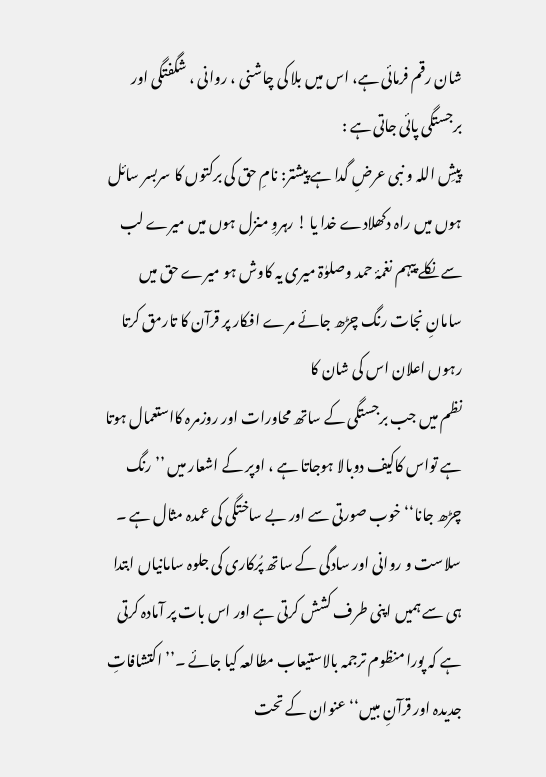شان رقم فرمائی ہے، اس میں بلا کی چاشنی ، روانی ، شگفتگی اور برجستگی پائی جاتی ہے :
پیشِ اللہ و نبی عرضِ گدا ہے پیشتر: نامِ حق کی برکتوں کا سربسر سائل ہوں میں راہ دکھلادے خدا یا ! رہروِ منزل ہوں میں میرے لب سے نکلے پیہم نغمۂ حمد وصلوٰۃ میری یہ کاوش ہو میرے حق میں سامانِ نجات رنگ چڑھ جائے مرے افکار پر قرآن کا تارمق کرتا رہوں اعلان اس کی شان کا
نظم میں جب برجستگی کے ساتھ محاورات اور روزمرہ کااستعمال ہوتا ہے تواس کاکیف دوبالا ہوجاتا ہے ، اوپر کے اشعار میں ’’رنگ چڑھ جانا‘‘ خوب صورتی سے اور بے ساختگی کی عمدہ مثال ہے ۔ سلاست و روانی اور سادگی کے ساتھ پُرکاری کی جلوہ سامانیاں ابتدا ہی سے ہمیں اپنی طرف کشش کرتی ہے اور اس بات پر آمادہ کرتی ہے کہ پورا منظوم ترجمہ بالاستیعاب مطالعہ کیا جائے ۔’’ اکتشافاتِ جدیدہ اور قرآنِ مبیں‘‘ عنوان کے تحت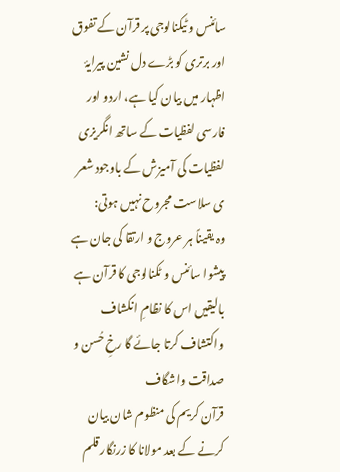سائنس و ٹیکنالوجی پر قرآن کے تفوق اور برتری کو بڑے دل نشین پیرایۂ اظہار میں بیان کیا ہے، اردو اور فارسی لفظیات کے ساتھ انگریزی لفظیات کی آمیزش کے باوجود شعر ی سلاست مجروح نہیں ہوتی:
وہ یقیناً ہر عروج و ارتقا کی جان ہے پیشوا سائنس و ٹکنالوجی کا قرآن ہے بالیقیں اس کا نظامِ انکشاف واکتشاف کرتا جائے گا رخِ حُسن و صداقت واشگاف
قرآن کریم کی منظوم شان بیان کرنے کے بعد مولانا کا زرنگار قلم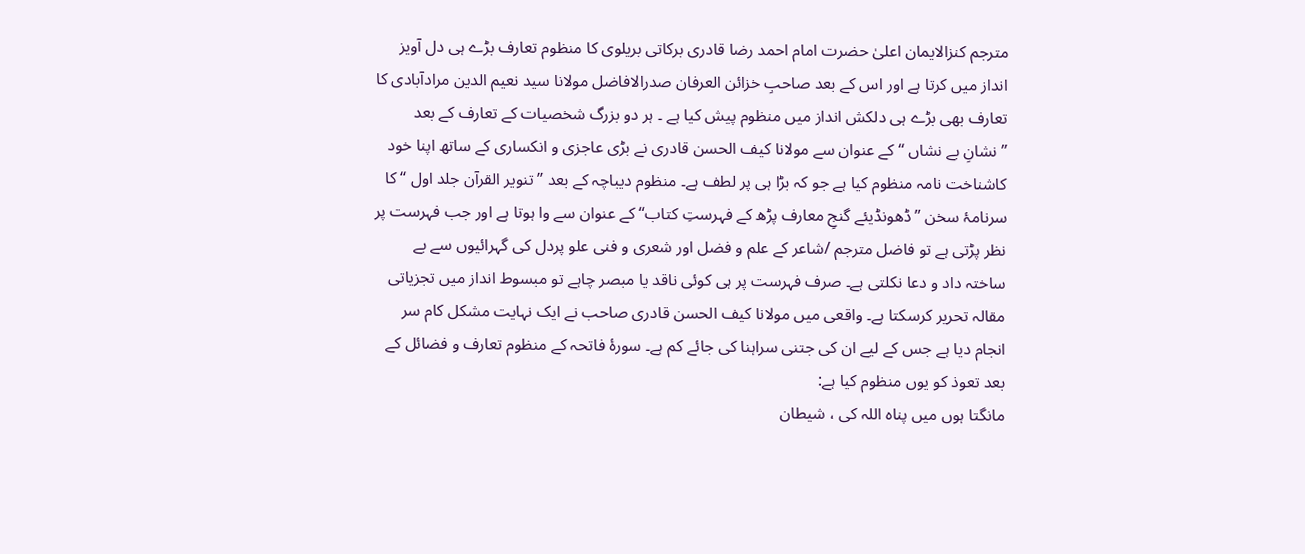مترجم کنزالایمان اعلیٰ حضرت امام احمد رضا قادری برکاتی بریلوی کا منظوم تعارف بڑے ہی دل آویز انداز میں کرتا ہے اور اس کے بعد صاحبِ خزائن العرفان صدرالافاضل مولانا سید نعیم الدین مرادآبادی کا تعارف بھی بڑے ہی دلکش انداز میں منظوم پیش کیا ہے ۔ ہر دو بزرگ شخصیات کے تعارف کے بعد ’’نشانِ بے نشاں ‘‘ کے عنوان سے مولانا کیف الحسن قادری نے بڑی عاجزی و انکساری کے ساتھ اپنا خود کاشناخت نامہ منظوم کیا ہے جو کہ بڑا ہی پر لطف ہے۔ منظوم دیباچہ کے بعد ’’تنویر القرآن جلد اول ‘‘ کا سرنامۂ سخن ’’ڈھونڈیئے گنجِ معارف پڑھ کے فہرستِ کتاب‘‘ کے عنوان سے وا ہوتا ہے اور جب فہرست پر نظر پڑتی ہے تو فاضل مترجم /شاعر کے علم و فضل اور شعری و فنی علو پردل کی گہرائیوں سے بے ساختہ داد و دعا نکلتی ہے۔ صرف فہرست پر ہی کوئی ناقد یا مبصر چاہے تو مبسوط انداز میں تجزیاتی مقالہ تحریر کرسکتا ہے۔ واقعی میں مولانا کیف الحسن قادری صاحب نے ایک نہایت مشکل کام سر انجام دیا ہے جس کے لیے ان کی جتنی سراہنا کی جائے کم ہے۔ سورۂ فاتحہ کے منظوم تعارف و فضائل کے بعد تعوذ کو یوں منظوم کیا ہے:
مانگتا ہوں میں پناہ اللہ کی ، شیطان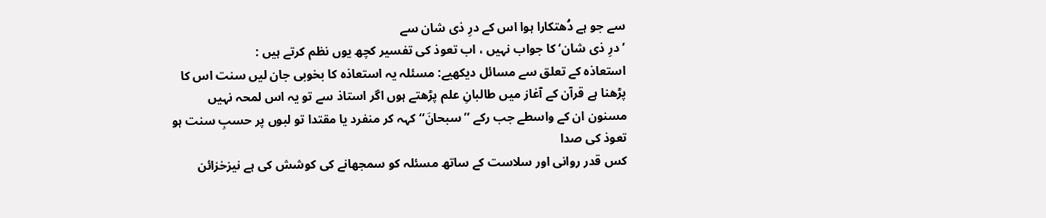سے جو ہے دُھتکارا ہوا اس کے درِ ذی شان سے
’درِ ذی شان‘ کا جواب نہیں ، اب تعوذ کی تفسیر کچھ یوں نظم کرتے ہیں :
استعاذہ کے تعلق سے مسائل دیکھیے: مسئلہ یہ استعاذہ کا بخوبی جان لیں سنت اس کا پڑھنا ہے قرآن کے آغاز میں طالبانِ علم پڑھتے ہوں اگر استاذ سے تو یہ اس لمحہ نہیں مسنون ان کے واسطے جب رکے ’’ سبحانَ‘‘ کہہ کر منفرد یا مقتدا تو لبوں پر حسبِ سنت ہو تعوذ کی صدا
کس قدر روانی اور سلاست کے ساتھ مسئلہ کو سمجھانے کی کوشش کی ہے نیزخزائن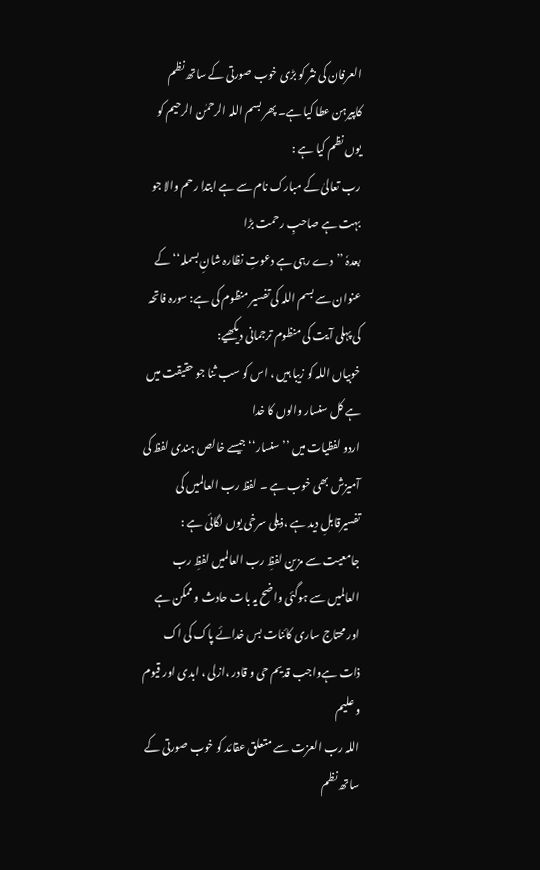العرفان کی نثر کو بڑی خوب صورتی کے ساتھ نظم کاپیرہن عطا کیا ہے۔ پھر بسم اللہ الرحمٰن الرحیم کو یوں نظم کیا ہے :
رب تعالیٰ کے مبارک نام سے ہے ابتدا رحم والا جو بہت ہے صاحبِ رحمت بڑا
بعدہٗ ’’دے رہی ہے دعوتِ نظارہ شانِ بسملہ‘‘ کے عنوان سے بسم اللہ کی تفسیر منظوم کی ہے: سورہ فاتحہ کی پہلی آیت کی منظوم ترجمانی دیکھیے:
خوبیاں اللہ کو زیبا ہیں ، اس کو سب ثنا جو حقیقت میں ہے کل سنسار والوں کا خدا
اردو لفظیات میں ’’سنسار‘‘ جیسے خالص ہندی لفظ کی آمیزش بھی خوب ہے ۔ لفظ رب العالمیں کی تفسیرقابلِ دید ہے ،ذیلی سرخی یوں لگائی ہے :
جامعیت سے مزین لفظِ رب العالمیں لفظِ رب العالمیں سے ہوگئی واضح یہ بات حادث و ممکن ہے اور محتاج ساری کائنات بس خدائے پاک کی اک ذات ہےواجب قدیم حی و قادر ،ازلی ، ابدی اور قیوم و علیم
اللہ رب العزت سے متعلق عقائد کو خوب صورتی کے ساتھ نظم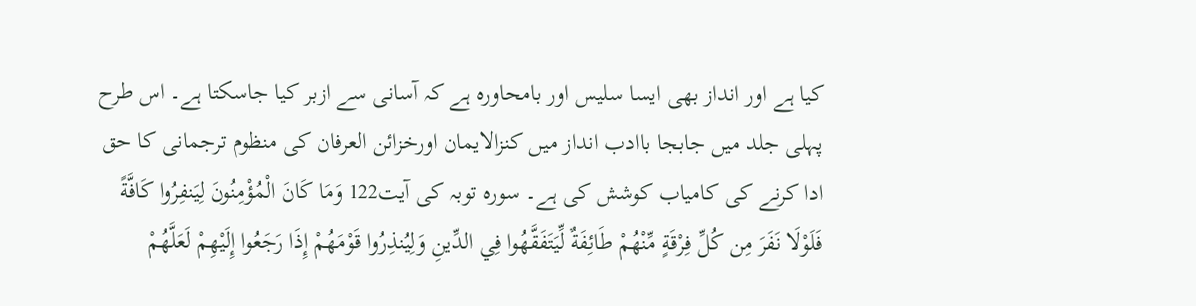کیا ہے اور انداز بھی ایسا سلیس اور بامحاورہ ہے کہ آسانی سے ازبر کیا جاسکتا ہے۔ اس طرح پہلی جلد میں جابجا باادب انداز میں کنزالایمان اورخزائن العرفان کی منظوم ترجمانی کا حق ادا کرنے کی کامیاب کوشش کی ہے۔ سورہ توبہ کی آیت122 وَمَا كَانَ الْمُؤْمِنُونَ لِيَنفِرُوا كَافَّةً فَلَوْلَا نَفَرَ مِن كُلِّ فِرْقَةٍ مِّنْهُمْ طَائِفَةٌ لِّيَتَفَقَّهُوا فِي الدِّينِ وَلِيُنذِرُوا قَوْمَهُمْ إِذَا رَجَعُوا إِلَيْهِمْ لَعَلَّهُمْ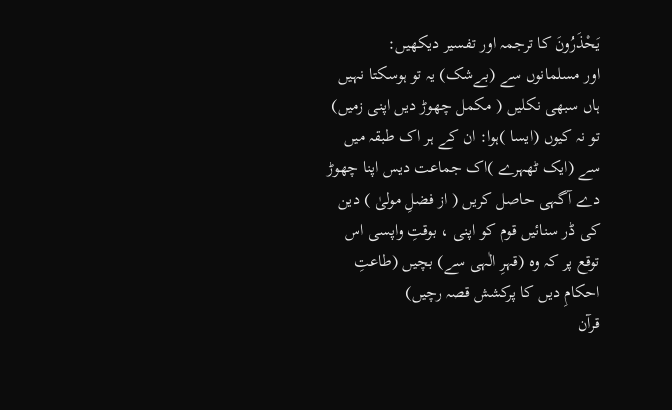يَحْذَرُونَ کا ترجمہ اور تفسیر دیکھیں:
اور مسلمانوں سے (بےشک) یہ تو ہوسکتا نہیں ہاں سبھی نکلیں ( مکمل چھوڑ دیں اپنی زمیں) تو نہ کیوں (ایسا )ہوا: ان کے ہر اک طبقہ میں سے (ایک ٹھہرے )اک جماعت دیس اپنا چھوڑ دے آگہی حاصل کریں ( از فضلِ مولیٰ ) دین کی ڈر سنائیں قوم کو اپنی ، بوقتِ واپسی اس توقع پر کہ وہ (قہرِ الٰہی سے) بچیں (طاعتِ احکامِ دیں کا پرکشش قصہ رچیں)
قرآن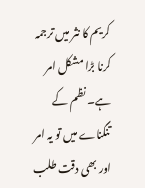کریم کا نثر میں ترجمہ کرنا بڑا مشکل امر ہے۔ نظم کے تنگناے میں تو یہ امر اور بھی دقت طلب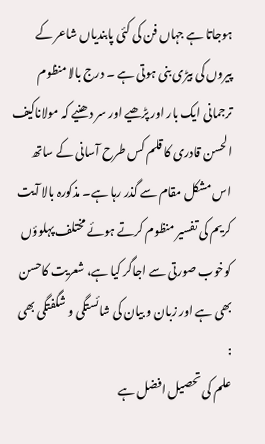ہوجاتا ہے جہاں فن کی کئی پابندیاں شاعر کے پیروں کی بیڑی بنی ہوتی ہے ۔ درج بالا منظوم ترجمانی ایک بار اور پڑھیے اور سر دھنیے کہ مولاناکیف الحسن قادری کا قلم کس طرح آسانی کے ساتھ اس مشکل مقام سے گذر رہا ہے۔ مذکورہ بالا آیت کریم کی تفسیر منظوم کرتے ہوئے مختلف پہلوؤں کوخوب صورتی سے اجاگر کیا ہے، شعریت کاحسن بھی ہے اور زبان و بیان کی شائستگی و شگفتگی بھی :
علم کی تحصیل افضل ہے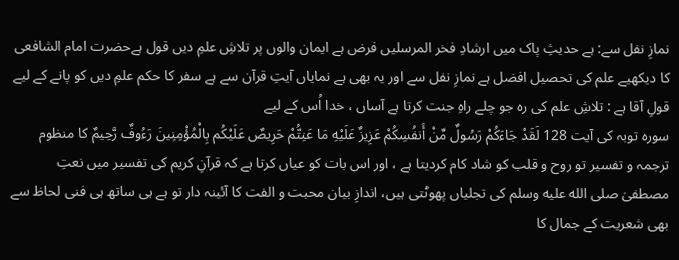نمازِ نفل سے: ہے حدیثِ پاک میں ارشادِ فخر المرسلیں فرض ہے ایمان والوں پر تلاشِ علمِ دیں قول ہےحضرت امام الشافعی کا دیکھیے علم کی تحصیل افضل ہے نمازِ نفل سے اور یہ بھی ہے نمایاں آیتِ قرآن سے ہے سفر کا حکم علمِ دیں کو پانے کے لیے قولِ آقا ہے : تلاشِ علم کی رہ جو چلے راہِ جنت کرتا ہے آساں ، خدا اُس کے لیے
سورہ توبہ کی آیت 128 لَقَدْ جَاءَكُمْ رَسُولٌ مِّنْ أَنفُسِكُمْ عَزِيزٌ عَلَيْهِ مَا عَنِتُّمْ حَرِيصٌ عَلَيْكُم بِالْمُؤْمِنِينَ رَءُوفٌ رَّحِيمٌ کا منظوم ترجمہ و تفسیر تو روح و قلب کو شاد کام کردیتا ہے ، اور اس بات کو عیاں کرتا ہے کہ قرآنِ کریم کی تفسیر میں نعتِ مصطفیٰ صلى الله عليه وسلم کی تجلیاں پھوٹتی ہیں، اندازِ بیان محبت و الفت کا آئینہ دار تو ہے ہی ساتھ ہی فنی لحاظ سے بھی شعریت کے جمال کا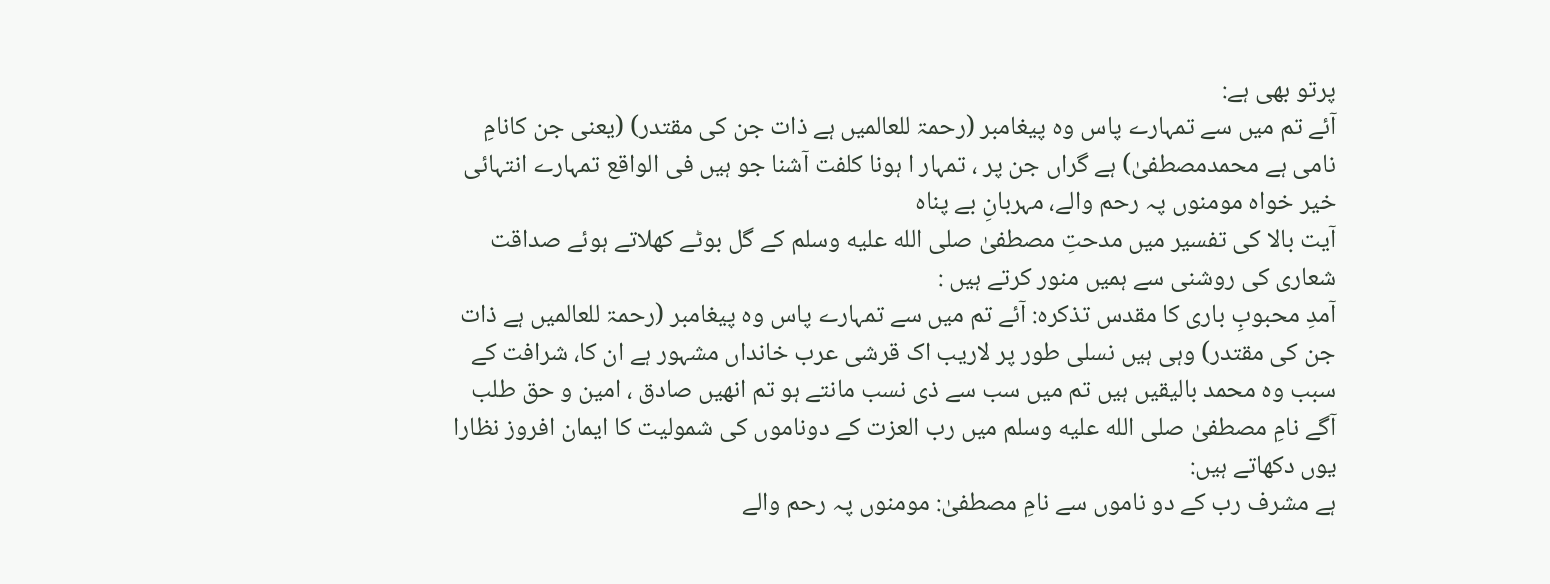پرتو بھی ہے:
آئے تم میں سے تمہارے پاس وہ پیغامبر (رحمۃ للعالمیں ہے ذات جن کی مقتدر) (یعنی جن کانامِ نامی ہے محمدمصطفیٰ) ہے گراں جن پر ، تمہار ا ہونا کلفت آشنا جو ہیں فی الواقع تمہارے انتہائی خیر خواہ مومنوں پہ رحم والے، مہربانِ بے پناہ
آیت بالا کی تفسیر میں مدحتِ مصطفیٰ صلى الله عليه وسلم کے گل بوٹے کھلاتے ہوئے صداقت شعاری کی روشنی سے ہمیں منور کرتے ہیں :
آمدِ محبوبِ باری کا مقدس تذکرہ: آئے تم میں سے تمہارے پاس وہ پیغامبر (رحمۃ للعالمیں ہے ذات جن کی مقتدر) وہی ہیں نسلی طور پر لاریب اک قرشی عرب خانداں مشہور ہے ان کا، شرافت کے سبب وہ محمد بالیقیں ہیں تم میں سب سے ذی نسب مانتے ہو تم انھیں صادق ، امین و حق طلب
آگے نامِ مصطفیٰ صلى الله عليه وسلم میں رب العزت کے دوناموں کی شمولیت کا ایمان افروز نظارا یوں دکھاتے ہیں:
ہے مشرف رب کے دو ناموں سے نامِ مصطفیٰ: مومنوں پہ رحم والے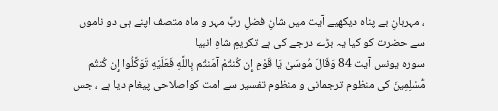، مہربانِ بے پناہ دیکھیے آیت میں شانِ فضلِ ربِّ مہر و ماہ متصف اپنے ہی دو ناموں سے حضرت کو کیا یہ بڑے درجے کی ہے تکریمِ شاہِ انبیا
سورہ یونس آیت 84 وَقَالَ مُوسَىٰ يَا قَوْمِ إِن كُنتُمْ آمَنتُم بِاللَّهِ فَعَلَيْهِ تَوَكَّلُوا إِن كُنتُم مُّسْلِمِينَ کی منظوم ترجمانی و منظوم تفسیر سے امت کواصلاحی پیغام دیا ہے ، جس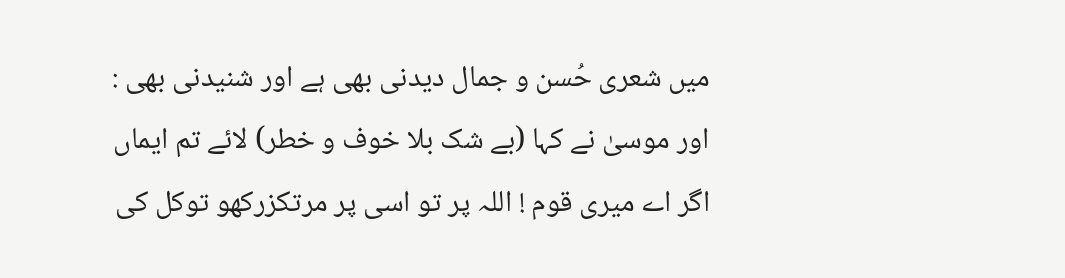میں شعری حُسن و جمال دیدنی بھی ہے اور شنیدنی بھی :
اور موسیٰ نے کہا (بے شک بلا خوف و خطر) لائے تم ایماں اگر اے میری قوم ! اللہ پر تو اسی پر مرتکزرکھو توکل کی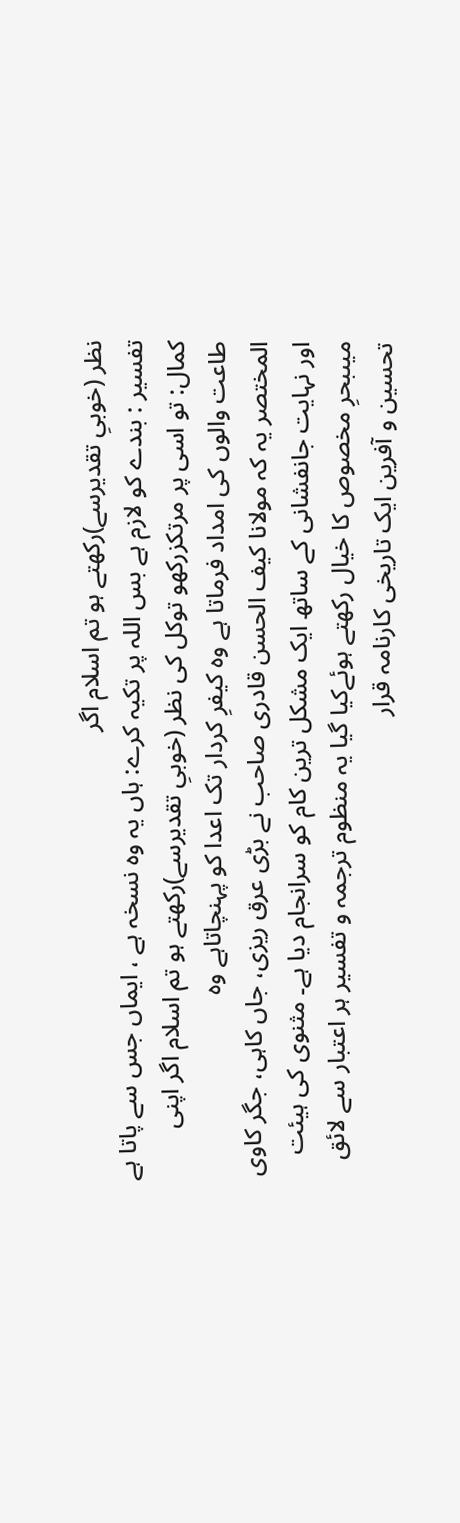نظر (خوبیِ تقدیرسے)رکھتے ہو تم اسلام اگر
تفسیر : بندے کو لازم ہے بس اللہ پر تکیہ کرے: ہاں یہ وہ نسخہ ہے ، ایماں جس سے پاتا ہے کمال: تو اسی پر مرتکزرکھو توکل کی نظر (خوبیِ تقدیرسے)رکھتے ہو تم اسلام اگر اپنی طاعت والوں کی امداد فرماتا ہے وہ کیفرِ کردار تک اعدا کو پہنچاتاہے وہ
المختصر یہ کہ مولانا کیف الحسن قادری صاحب نے بڑی عرق ریزی، جاں کاہی، جگر کاوی اور نہایت جانفشانی کے ساتھ ایک مشکل ترین کام کو سرانجام دیا ہے۔ مثنوی کی ہیئت میںبحرِ مخصوص کا خیال رکھتے ہوئےکیا گیا یہ منظوم ترجمہ و تفسیر ہر اعتبار سے لائق تحسین و آفرین ایک تاریخی کارنامہ قرار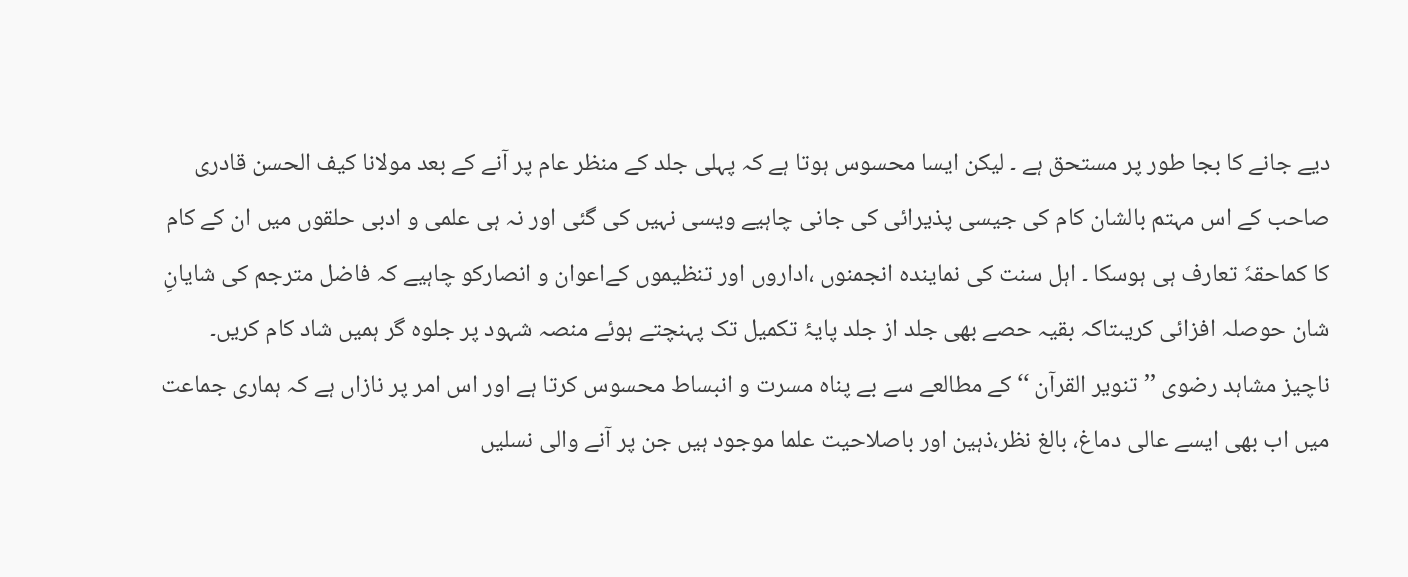دیے جانے کا بجا طور پر مستحق ہے ۔ لیکن ایسا محسوس ہوتا ہے کہ پہلی جلد کے منظر عام پر آنے کے بعد مولانا کیف الحسن قادری صاحب کے اس مہتم بالشان کام کی جیسی پذیرائی کی جانی چاہیے ویسی نہیں کی گئی اور نہ ہی علمی و ادبی حلقوں میں ان کے کام کا کماحقہٗ تعارف ہی ہوسکا ۔ اہل سنت کی نمایندہ انجمنوں ،اداروں اور تنظیموں کےاعوان و انصارکو چاہیے کہ فاضل مترجم کی شایانِ شان حوصلہ افزائی کریںتاکہ بقیہ حصے بھی جلد از جلد پایۂ تکمیل تک پہنچتے ہوئے منصہ شہود پر جلوہ گر ہمیں شاد کام کریں۔ ناچیز مشاہد رضوی ’’تنویر القرآن ‘‘کے مطالعے سے بے پناہ مسرت و انبساط محسوس کرتا ہے اور اس امر پر نازاں ہے کہ ہماری جماعت میں اب بھی ایسے عالی دماغ، بالغ نظر،ذہین اور باصلاحیت علما موجود ہیں جن پر آنے والی نسلیں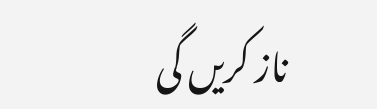ناز کریں گی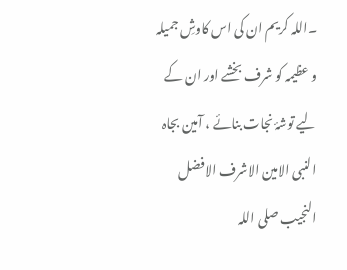۔اللہ کریم ان کی اس کاوشِ جمیلہ و عظیمہ کو شرف بخشے اور ان کے لیے توشۂ نجات بنائے ، آمین بجاہ النبی الامین الاشرف الافضل النجیب صلی اللہ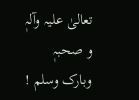تعالیٰ علیہ وآلہٖ و صحبہٖ وبارک وسلم !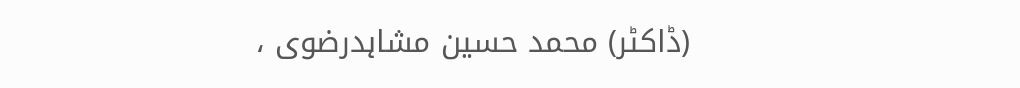(ڈاکٹر) محمد حسین مشاہدرضوی ،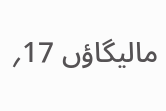مالیگاؤں 17؍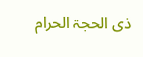ذی الحجۃ الحرام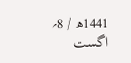1441ھ / 8؍ اگست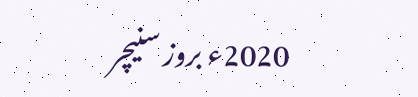2020ء بروز سنیچر